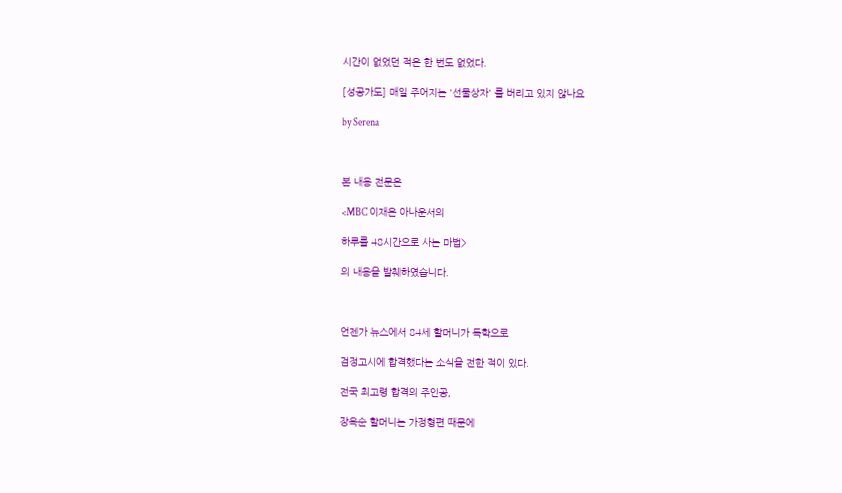시간이 없었던 적은 한 번도 없었다.

[성공가도] 매일 주어지는 '선물상자' 를 버리고 있지 않나요

by Serena



본 내용 전문은

<MBC 이재은 아나운서의

하루를 48시간으로 사는 마법>

의 내용을 발췌하였습니다.



언젠가 뉴스에서 84세 할머니가 독학으로

검정고시에 합격했다는 소식을 전한 적이 있다.

전국 최고령 합격의 주인공,

장옥순 할머니는 가정형편 때문에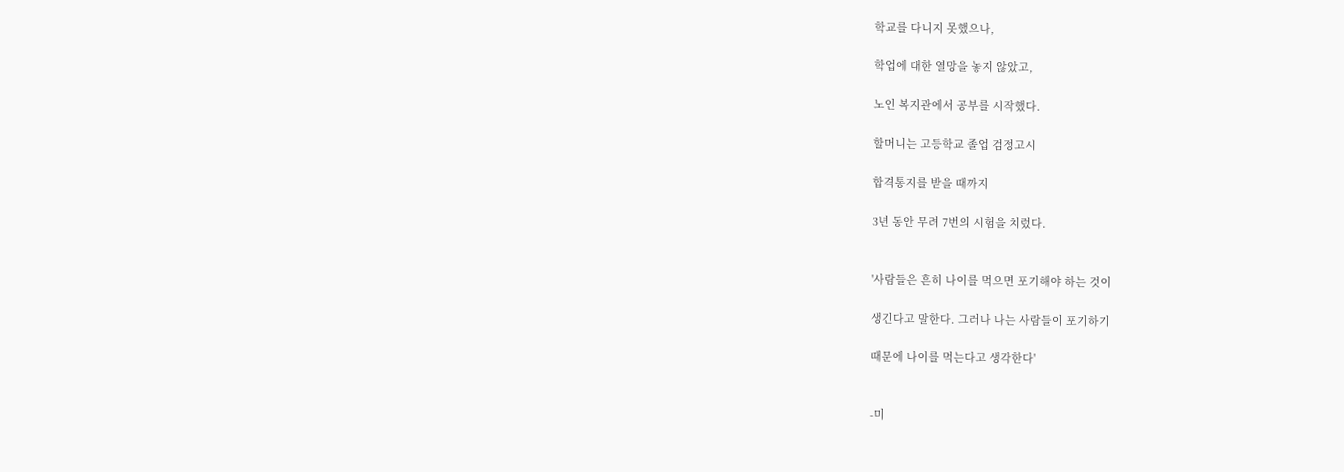학교를 다니지 못했으나,

학업에 대한 열망을 놓지 않았고,

노인 복지관에서 공부를 시작했다.

할머니는 고등학교 졸업 검정고시

합격통지를 받을 때까지

3년 동안 무려 7번의 시험을 치렀다.


'사람들은 흔히 나이를 먹으면 포기해야 하는 것이

생긴다고 말한다. 그러나 나는 사람들이 포기하기

때문에 나이를 먹는다고 생각한다'


-미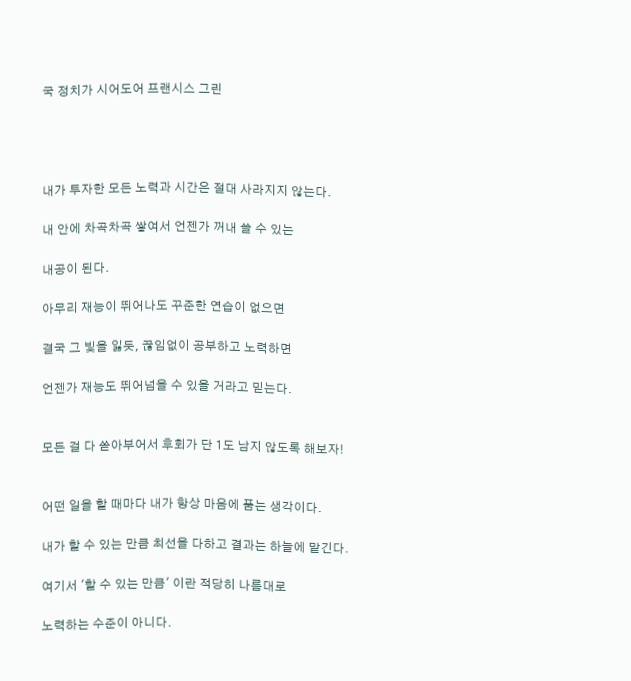국 정치가 시어도어 프랜시스 그린




내가 투자한 모든 노력과 시간은 절대 사라지지 않는다.

내 안에 차곡차곡 쌓여서 언젠가 꺼내 쓸 수 있는

내공이 된다.

아무리 재능이 뛰어나도 꾸준한 연습이 없으면

결국 그 빛을 잃듯, 끊임없이 공부하고 노력하면

언젠가 재능도 뛰어넘을 수 있을 거라고 믿는다.


모든 걸 다 쏟아부어서 후회가 단 1도 남지 않도록 해보자!


어떤 일을 할 때마다 내가 항상 마음에 품는 생각이다.

내가 할 수 있는 만큼 최선을 다하고 결과는 하늘에 맡긴다.

여기서 '할 수 있는 만큼' 이란 적당히 나름대로

노력하는 수준이 아니다.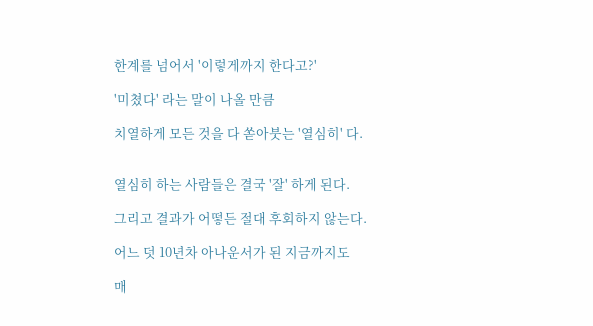한계를 넘어서 '이렇게까지 한다고?'

'미쳤다' 라는 말이 나올 만큼

치열하게 모든 것을 다 쏟아붓는 '열심히' 다.


열심히 하는 사람들은 결국 '잘' 하게 된다.

그리고 결과가 어떻든 절대 후회하지 않는다.

어느 덧 10년차 아나운서가 된 지금까지도

매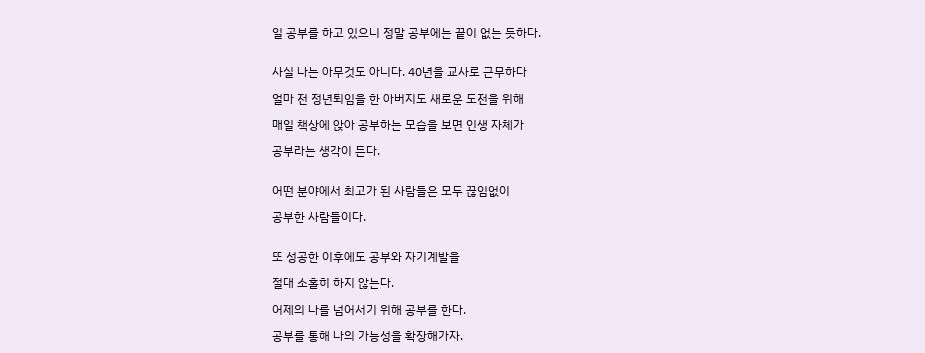일 공부를 하고 있으니 정말 공부에는 끝이 없는 듯하다.


사실 나는 아무것도 아니다. 40년을 교사로 근무하다

얼마 전 정년퇴임을 한 아버지도 새로운 도전을 위해

매일 책상에 앉아 공부하는 모습을 보면 인생 자체가

공부라는 생각이 든다.


어떤 분야에서 최고가 된 사람들은 모두 끊임없이

공부한 사람들이다.


또 성공한 이후에도 공부와 자기계발을

절대 소홀히 하지 않는다.

어제의 나를 넘어서기 위해 공부를 한다.

공부를 통해 나의 가능성을 확장해가자.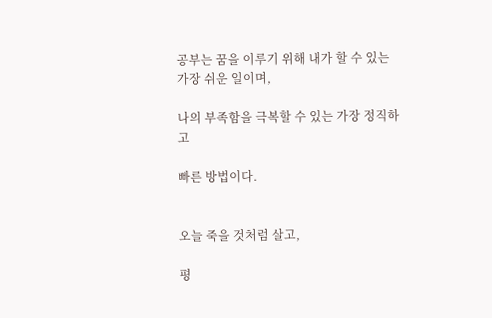공부는 꿈을 이루기 위해 내가 할 수 있는 가장 쉬운 일이며,

나의 부족함을 극복할 수 있는 가장 정직하고

빠른 방법이다.


오늘 죽을 것처럼 살고,

평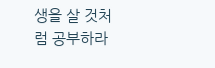생을 살 것처럼 공부하라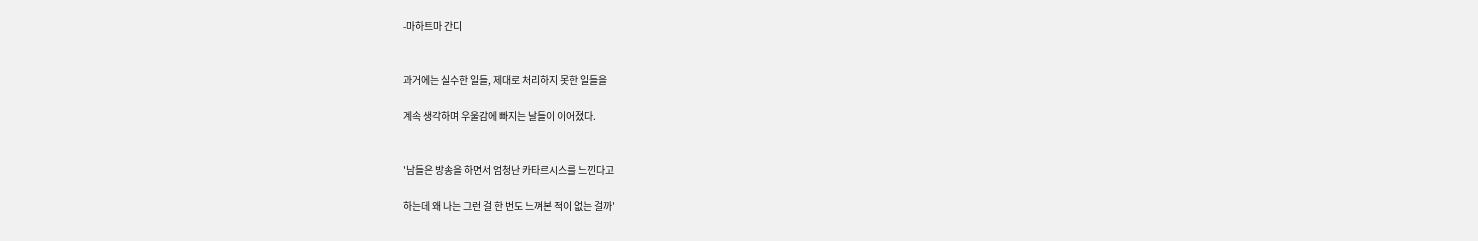-마하트마 간디


과거에는 실수한 일들, 제대로 처리하지 못한 일들을

계속 생각하며 우울감에 빠지는 날들이 이어졌다.


'남들은 방송을 하면서 엄청난 카타르시스를 느낀다고

하는데 왜 나는 그런 걸 한 번도 느껴본 적이 없는 걸까'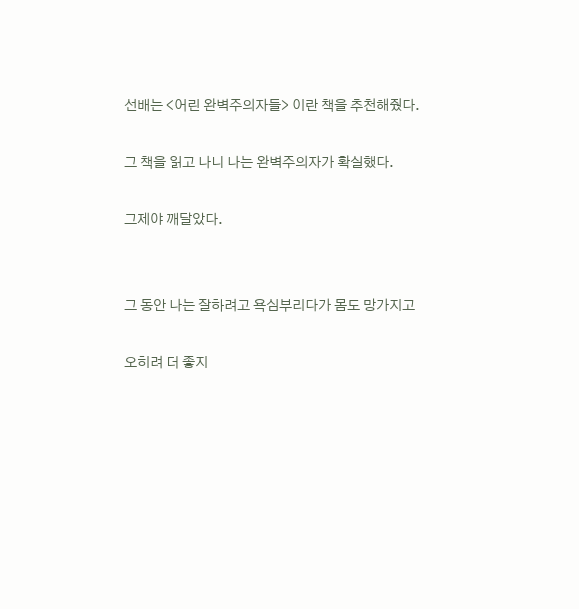선배는 <어린 완벽주의자들> 이란 책을 추천해줬다.

그 책을 읽고 나니 나는 완벽주의자가 확실했다.

그제야 깨달았다.


그 동안 나는 잘하려고 욕심부리다가 몸도 망가지고

오히려 더 좋지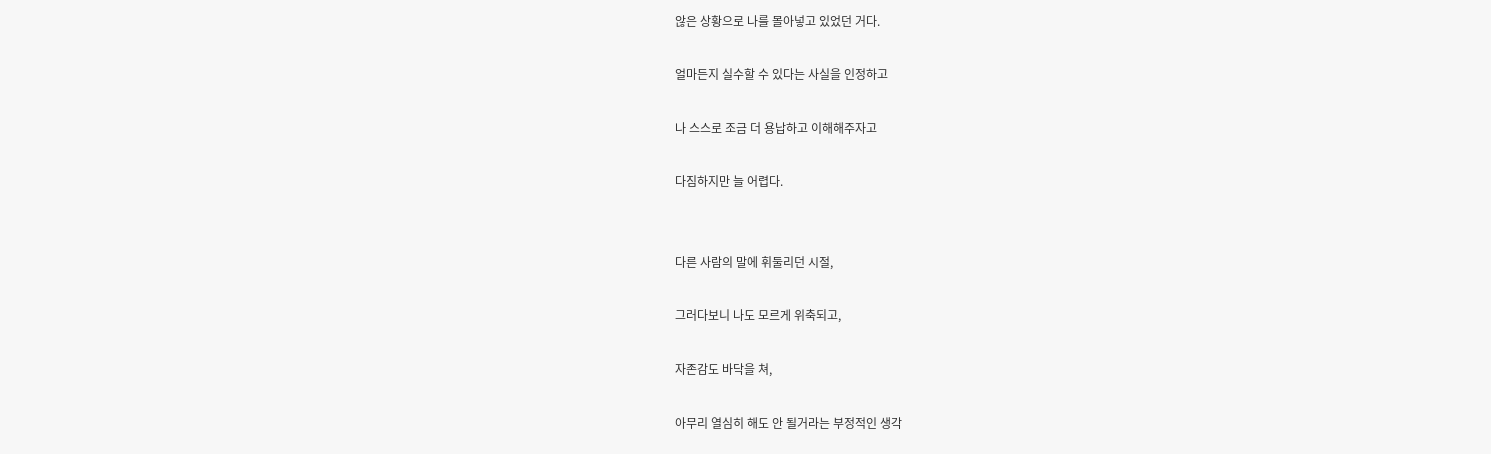않은 상황으로 나를 몰아넣고 있었던 거다.

얼마든지 실수할 수 있다는 사실을 인정하고

나 스스로 조금 더 용납하고 이해해주자고

다짐하지만 늘 어렵다.


다른 사람의 말에 휘둘리던 시절,

그러다보니 나도 모르게 위축되고,

자존감도 바닥을 쳐,

아무리 열심히 해도 안 될거라는 부정적인 생각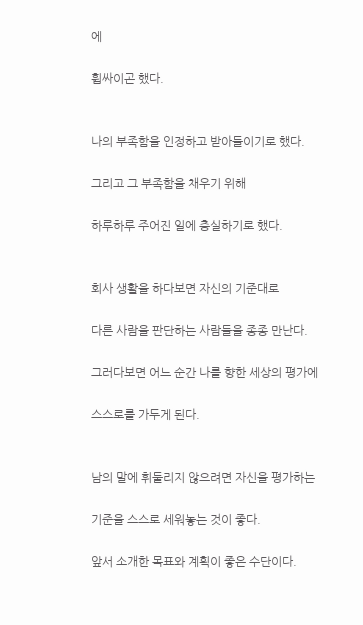에

휩싸이곤 했다.


나의 부족함을 인정하고 받아들이기로 했다.

그리고 그 부족함을 채우기 위해

하루하루 주어진 일에 충실하기로 했다.


회사 생활을 하다보면 자신의 기준대로

다른 사람을 판단하는 사람들을 종종 만난다.

그러다보면 어느 순간 나를 향한 세상의 평가에

스스로를 가두게 된다.


남의 말에 휘둘리지 않으려면 자신을 평가하는

기준을 스스로 세워놓는 것이 좋다.

앞서 소개한 목표와 계획이 좋은 수단이다.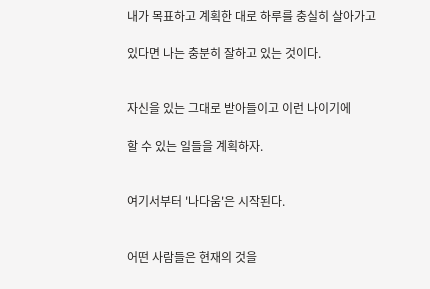내가 목표하고 계획한 대로 하루를 충실히 살아가고

있다면 나는 충분히 잘하고 있는 것이다.


자신을 있는 그대로 받아들이고 이런 나이기에

할 수 있는 일들을 계획하자.


여기서부터 '나다움'은 시작된다.


어떤 사람들은 현재의 것을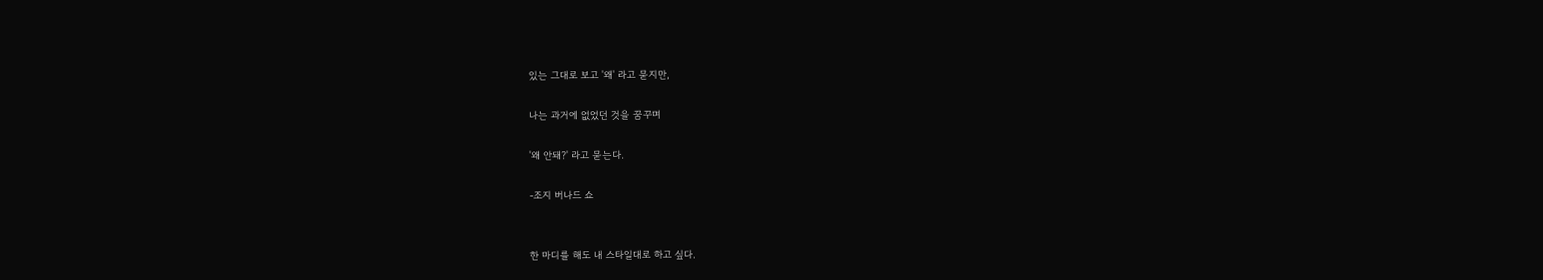있는 그대로 보고 '왜' 라고 묻지만,

나는 과거에 없었던 것을 꿈꾸며

'왜 안돼?' 라고 묻는다.

-조지 버나드 쇼


한 마디를 해도 내 스타일대로 하고 싶다.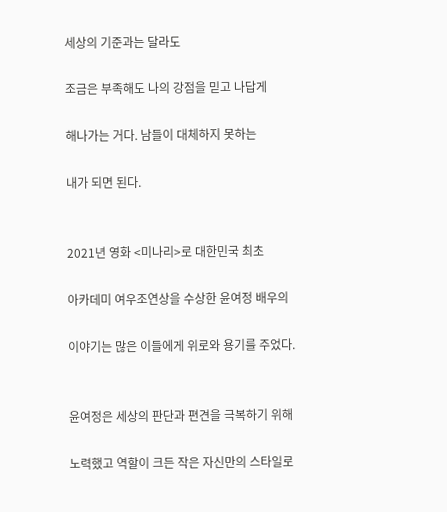세상의 기준과는 달라도

조금은 부족해도 나의 강점을 믿고 나답게

해나가는 거다. 남들이 대체하지 못하는

내가 되면 된다.


2021년 영화 <미나리>로 대한민국 최초

아카데미 여우조연상을 수상한 윤여정 배우의

이야기는 많은 이들에게 위로와 용기를 주었다.


윤여정은 세상의 판단과 편견을 극복하기 위해

노력했고 역할이 크든 작은 자신만의 스타일로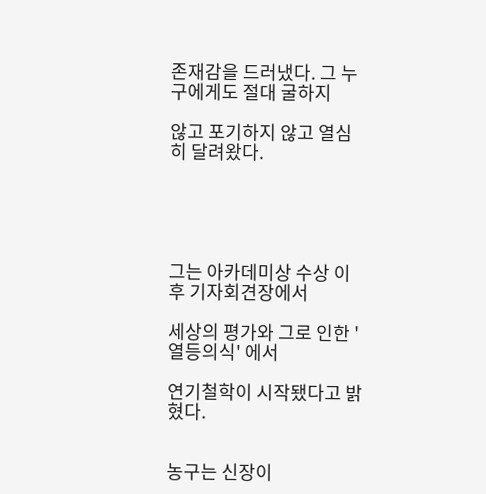존재감을 드러냈다. 그 누구에게도 절대 굴하지

않고 포기하지 않고 열심히 달려왔다.





그는 아카데미상 수상 이후 기자회견장에서

세상의 평가와 그로 인한 '열등의식' 에서

연기철학이 시작됐다고 밝혔다.


농구는 신장이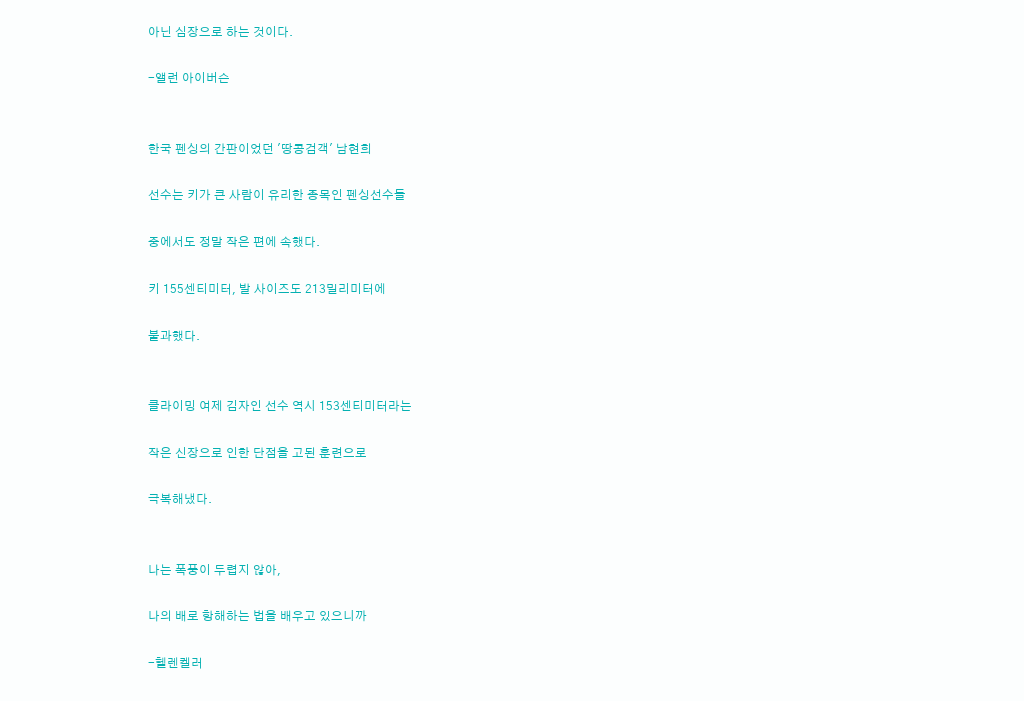아닌 심장으로 하는 것이다.

-앨런 아이버슨


한국 펜싱의 간판이었던 '땅콩검객' 남현희

선수는 키가 큰 사람이 유리한 종목인 펜싱선수들

중에서도 정말 작은 편에 속했다.

키 155센티미터, 발 사이즈도 213밀리미터에

불과했다.


클라이밍 여제 김자인 선수 역시 153센티미터라는

작은 신장으로 인한 단점을 고된 훈련으로

극복해냈다.


나는 폭풍이 두렵지 않아,

나의 배로 항해하는 법을 배우고 있으니까

-헬렌켈러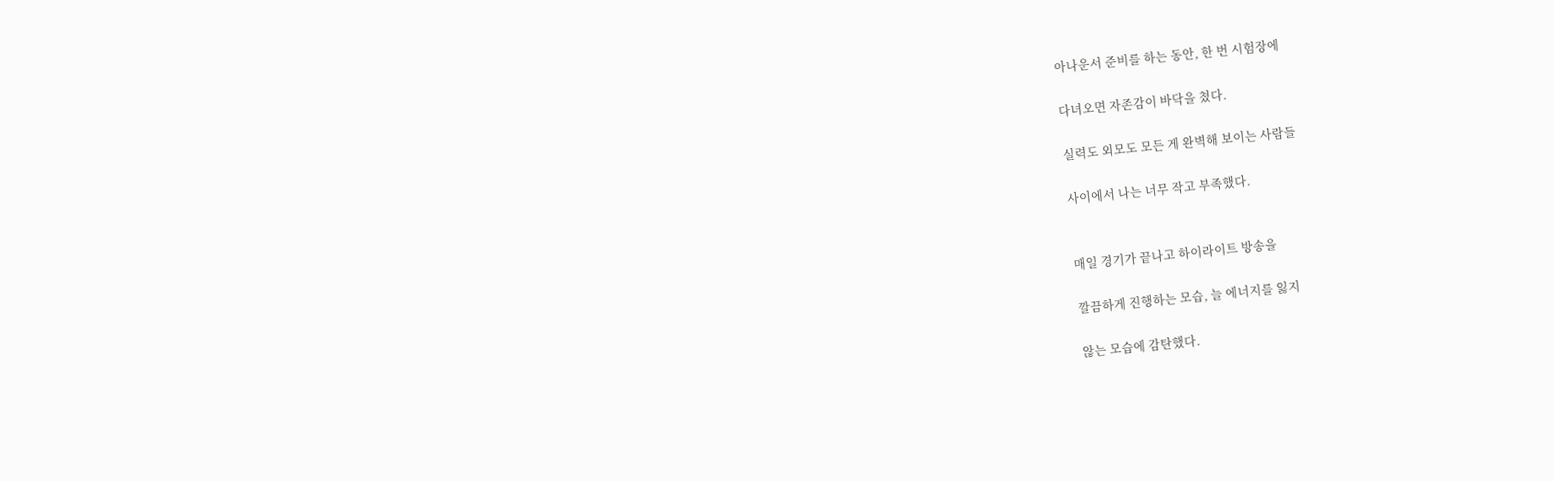아나운서 준비를 하는 동안, 한 번 시험장에

다녀오면 자존감이 바닥을 쳤다.

실력도 외모도 모든 게 완벽해 보이는 사람들

사이에서 나는 너무 작고 부족했다.


매일 경기가 끝나고 하이라이트 방송을

깔끔하게 진행하는 모습, 늘 에너지를 잃지

않는 모습에 감탄했다.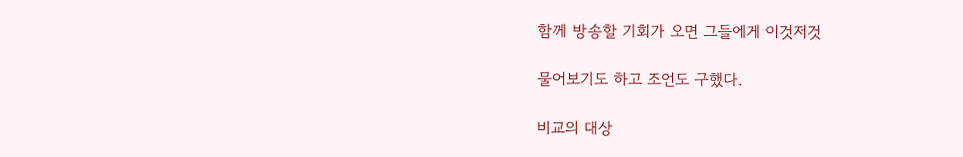함께 방송할 기회가 오면 그들에게 이것저것

물어보기도 하고 조언도 구했다.

비교의 대상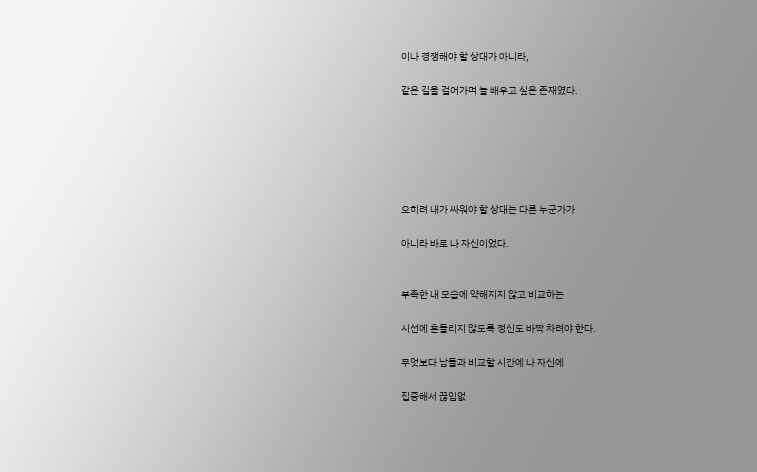이나 경쟁해야 할 상대가 아니라,

같은 길을 걸어가며 늘 배우고 싶은 존재였다.






오히려 내가 싸워야 할 상대는 다른 누군가가

아니라 바로 나 자신이었다.


부족한 내 모습에 약해지지 않고 비교하는

시선에 흔들리지 않도록 정신도 바짝 차려야 한다.

무엇보다 남들과 비교할 시간에 나 자신에

집중해서 끊임없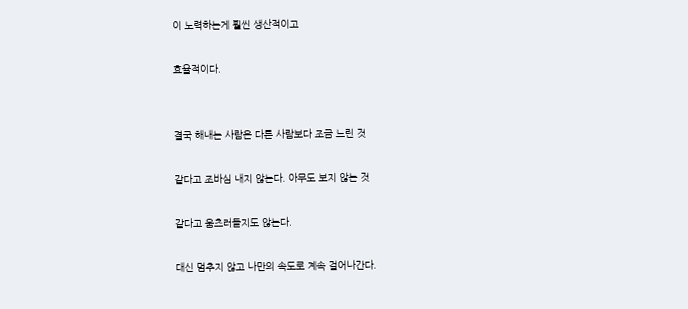이 노력하는게 훨씬 생산적이고

효율적이다.


결국 해내는 사람은 다른 사람보다 조금 느린 것

같다고 조바심 내지 않는다. 아무도 보지 않는 것

같다고 움츠러들지도 않는다.

대신 멈추지 않고 나만의 속도로 계속 걸어나간다.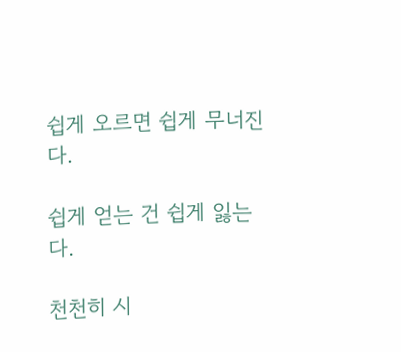쉽게 오르면 쉽게 무너진다.

쉽게 얻는 건 쉽게 잃는다.

천천히 시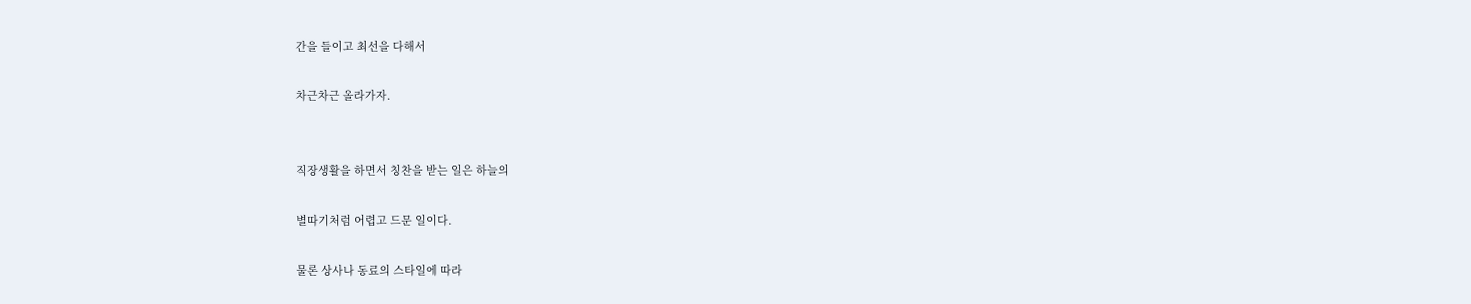간을 들이고 최선을 다해서

차근차근 올라가자.


직장생활을 하면서 칭찬을 받는 일은 하늘의

별따기처럼 어렵고 드문 일이다.

물론 상사나 동료의 스타일에 따라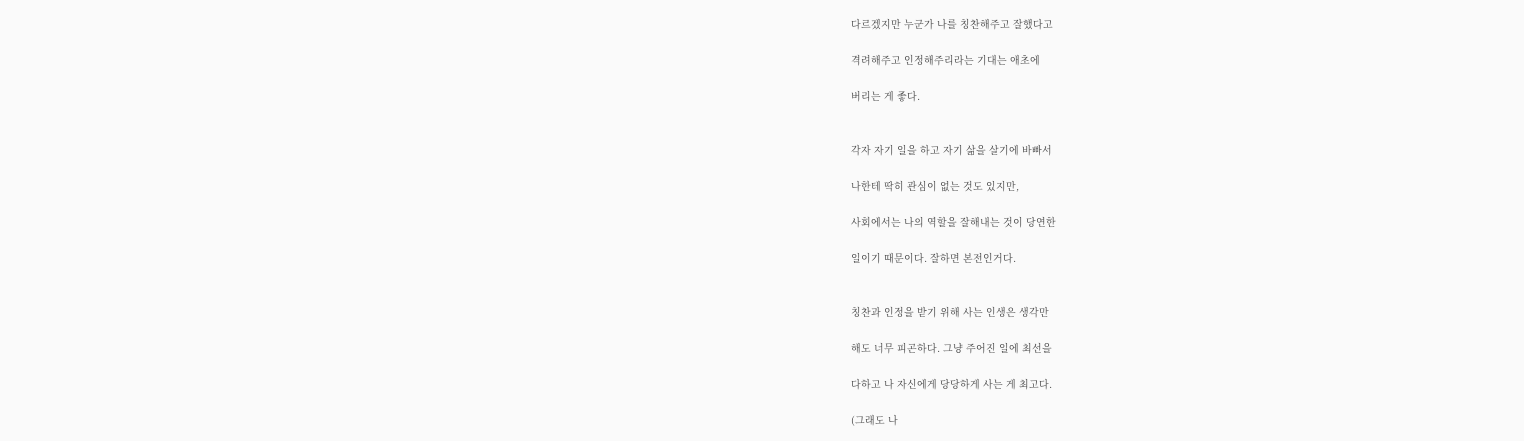다르겠지만 누군가 나를 칭찬해주고 잘했다고

격려해주고 인정해주리라는 기대는 애초에

버리는 게 좋다.


각자 자기 일을 하고 자기 삶을 살기에 바빠서

나한테 딱히 관심이 없는 것도 있지만,

사회에서는 나의 역할을 잘해내는 것이 당연한

일이기 때문이다. 잘하면 본전인거다.


칭찬과 인정을 받기 위해 사는 인생은 생각만

해도 너무 피곤하다. 그냥 주어진 일에 최선을

다하고 나 자신에게 당당하게 사는 게 최고다.

(그래도 나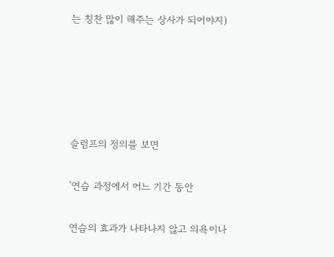는 칭찬 많이 해주는 상사가 되어야지)





슬럼프의 정의를 보면

'연습 과정에서 어느 기간 동안

연습의 효과가 나타나지 않고 의욕이나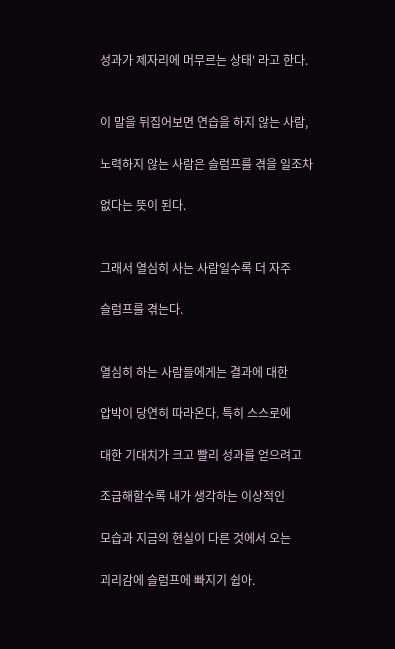성과가 제자리에 머무르는 상태' 라고 한다.


이 말을 뒤집어보면 연습을 하지 않는 사람,

노력하지 않는 사람은 슬럼프를 겪을 일조차

없다는 뜻이 된다.


그래서 열심히 사는 사람일수록 더 자주

슬럼프를 겪는다.


열심히 하는 사람들에게는 결과에 대한

압박이 당연히 따라온다. 특히 스스로에

대한 기대치가 크고 빨리 성과를 얻으려고

조급해할수록 내가 생각하는 이상적인

모습과 지금의 현실이 다른 것에서 오는

괴리감에 슬럼프에 빠지기 쉽아.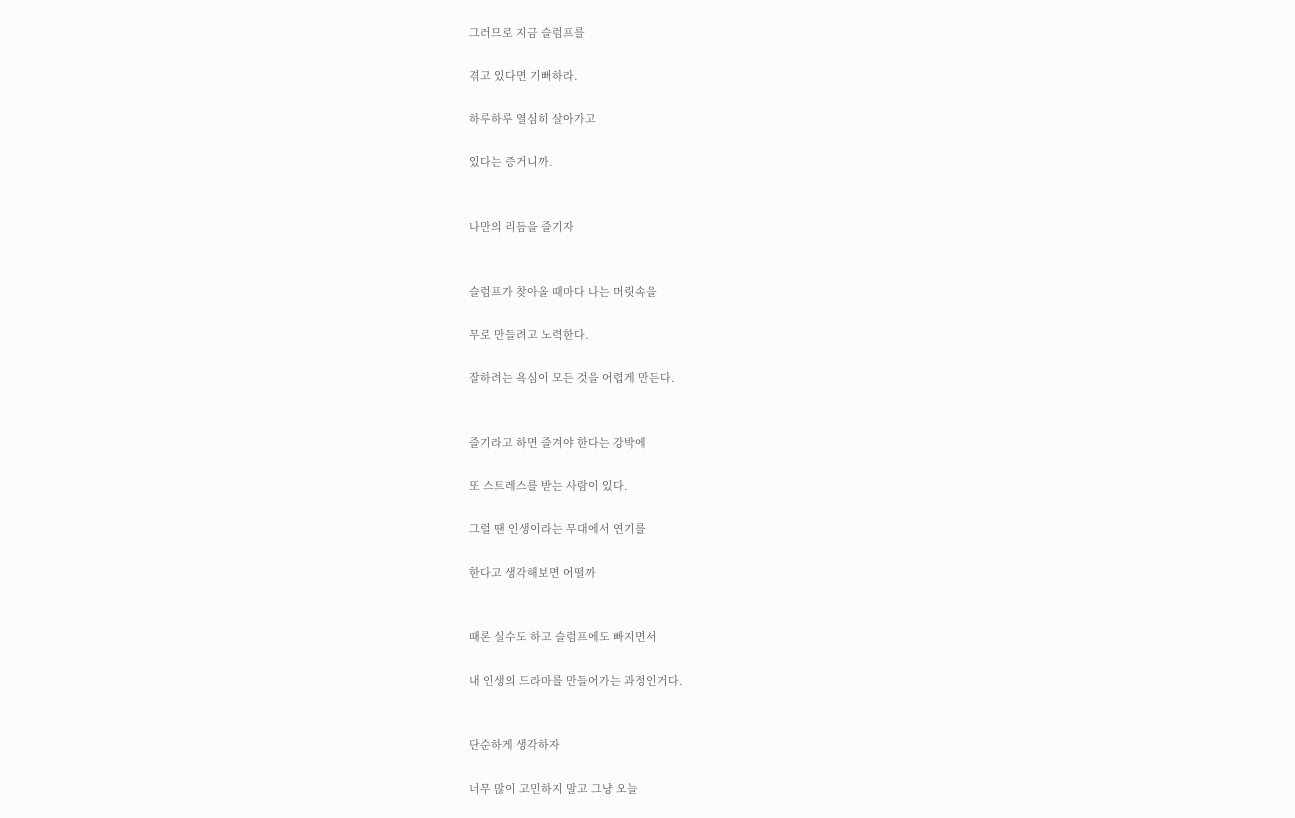그러므로 지금 슬럼프를

겪고 있다면 기뻐하라.

하루하루 열심히 살아가고

있다는 증거니까.


나만의 리듬을 즐기자


슬럼프가 찾아올 때마다 나는 머릿속을

무로 만들려고 노력한다.

잘하려는 욕심이 모든 것을 어렵게 만든다.


즐기라고 하면 즐겨야 한다는 강박에

또 스트레스를 받는 사람이 있다.

그럴 땐 인생이라는 무대에서 연기를

한다고 생각해보면 어떨까


때론 실수도 하고 슬럼프에도 빠지면서

내 인생의 드라마를 만들어가는 과정인거다.


단순하게 생각하자

너무 많이 고민하지 말고 그냥 오늘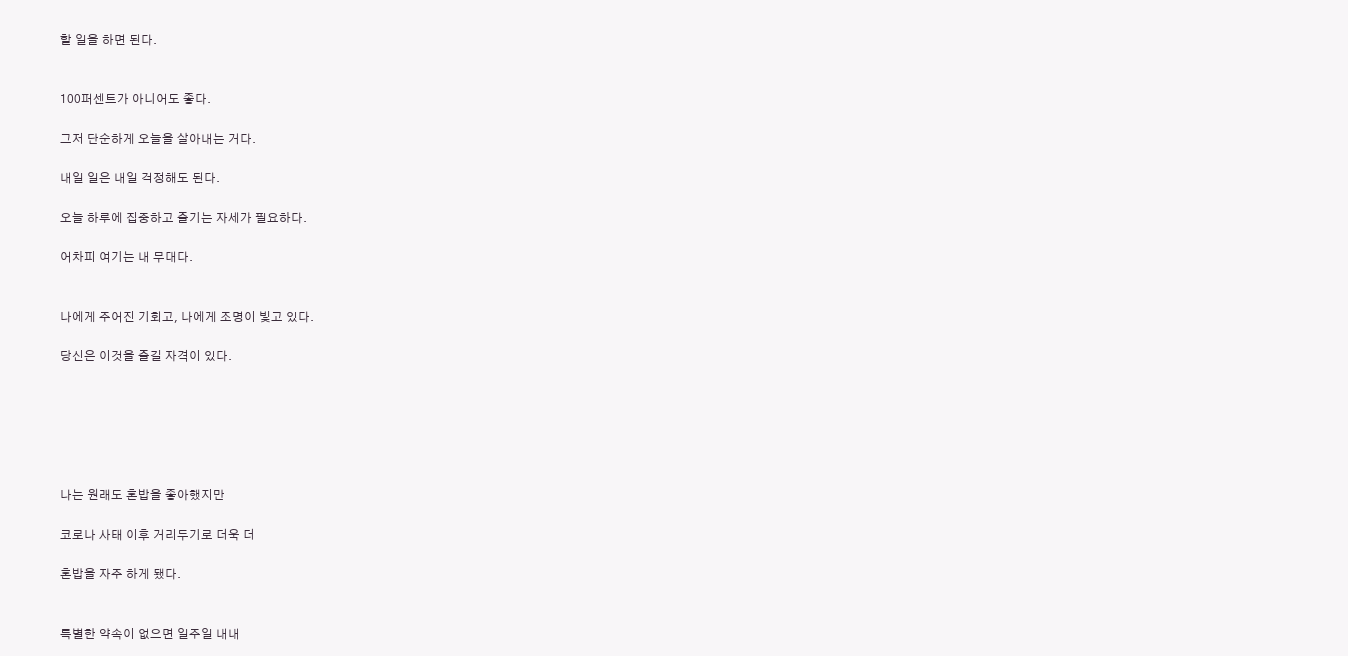할 일을 하면 된다.


100퍼센트가 아니어도 좋다.

그저 단순하게 오늘을 살아내는 거다.

내일 일은 내일 걱정해도 된다.

오늘 하루에 집중하고 즐기는 자세가 필요하다.

어차피 여기는 내 무대다.


나에게 주어진 기회고, 나에게 조명이 빛고 있다.

당신은 이것을 즐길 자격이 있다.






나는 원래도 혼밥을 좋아했지만

코로나 사태 이후 거리두기로 더욱 더

혼밥을 자주 하게 됐다.


특별한 약속이 없으면 일주일 내내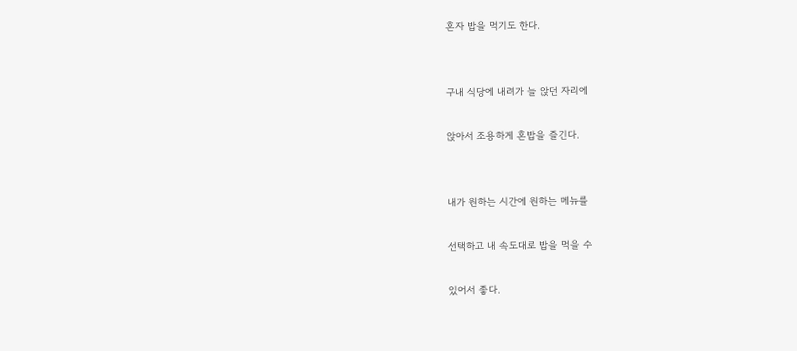혼자 밥을 먹기도 한다.


구내 식당에 내려가 늘 앉던 자리에

앉아서 조용하게 혼밥을 즐긴다.


내가 원하는 시간에 원하는 메뉴를

선택하고 내 속도대로 밥을 먹을 수

있어서 좋다.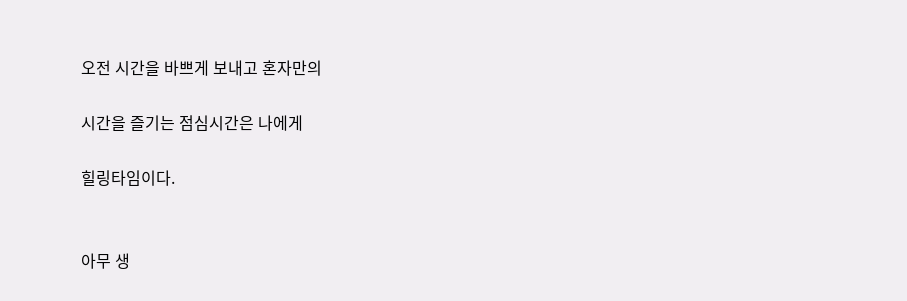오전 시간을 바쁘게 보내고 혼자만의

시간을 즐기는 점심시간은 나에게

힐링타임이다.


아무 생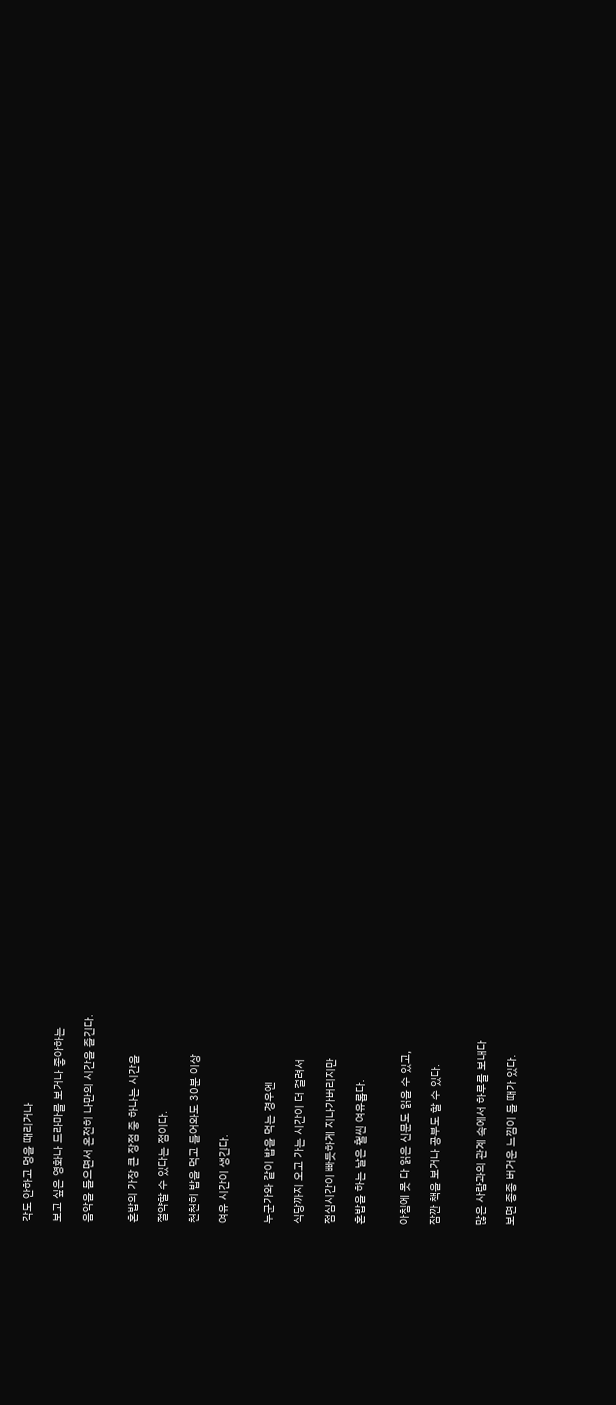각도 안하고 멍을 때리거나

보고 싶은 영화나 드라마를 보거나 좋아하는

음악을 들으면서 온전히 나만의 시간을 즐긴다.


혼밥의 가장 큰 장점 중 하나는 시간을

절약할 수 있다는 점이다.

천천히 밥을 먹고 들어와도 30분 이상

여유 시간이 생긴다.


누군가와 같이 밥을 먹는 경우엔

식당까지 오고 가는 시간이 더 걸려서

점심시간이 빠듯하게 지나가버리지만

혼밥을 하는 날은 훨씬 여유롭다.


아침에 못 다 읽은 신문도 읽을 수 있고,

잠깐 책을 보거나 공부도 할 수 있다.


많은 사람과의 관계 속에서 하루를 보내다

보면 종종 버거운 느낌이 들 때가 있다.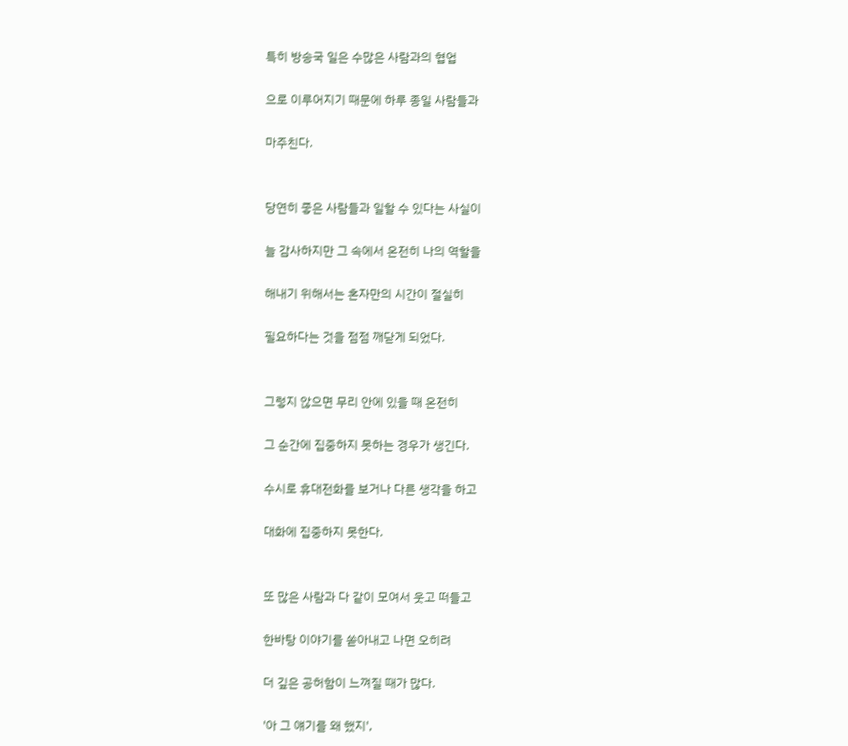특히 방송국 일은 수많은 사람과의 협업

으로 이루어지기 때문에 하루 종일 사람들과

마주친다.


당연히 좋은 사람들과 일할 수 있다는 사실이

늘 감사하지만 그 속에서 온전히 나의 역할을

해내기 위해서는 혼자만의 시간이 절실히

필요하다는 것을 점점 깨닫게 되었다.


그렇지 않으면 무리 안에 있을 때 온전히

그 순간에 집중하지 못하는 경우가 생긴다.

수시로 휴대전화를 보거나 다른 생각을 하고

대화에 집중하지 못한다.


또 많은 사람과 다 같이 모여서 웃고 떠들고

한바탕 이야기를 쏟아내고 나면 오히려

더 깊은 공허함이 느껴질 때가 많다.

'아 그 얘기를 왜 했지',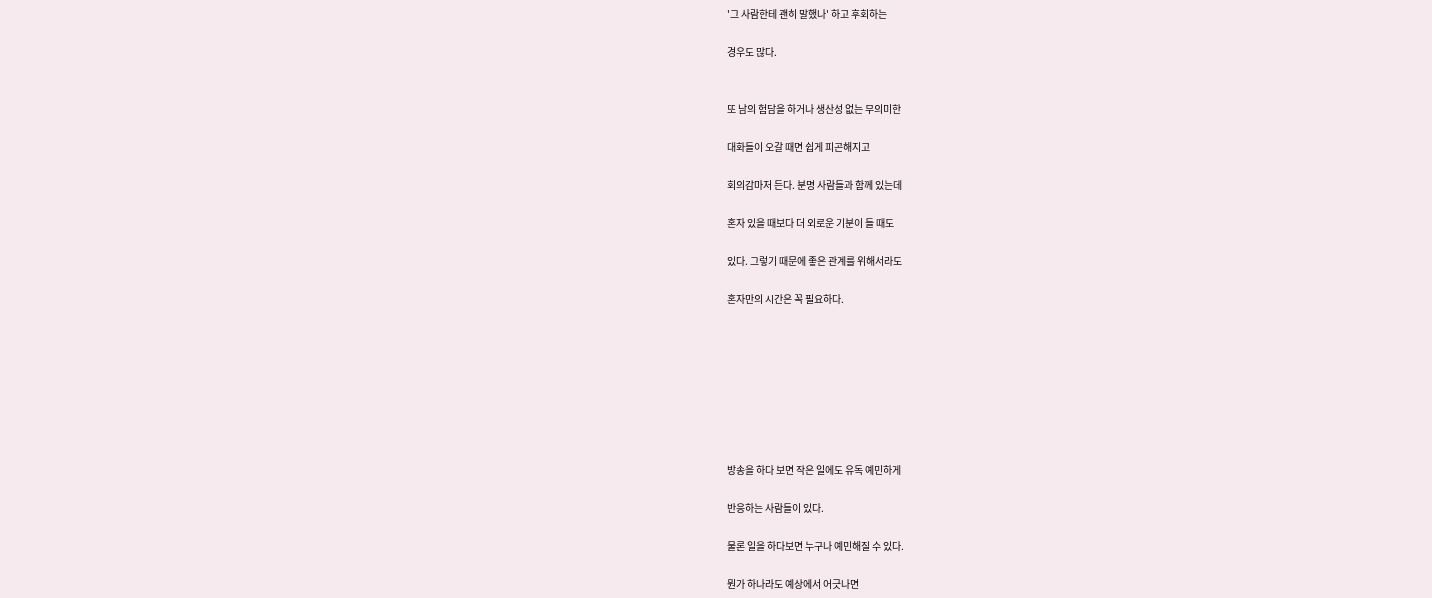'그 사람한테 괜히 말했나' 하고 후회하는

경우도 많다.


또 남의 험담을 하거나 생산성 없는 무의미한

대화들이 오갈 때면 쉽게 피곤해지고

회의감마저 든다. 분명 사람들과 함께 있는데

혼자 있을 때보다 더 외로운 기분이 들 때도

있다. 그렇기 때문에 좋은 관계를 위해서라도

혼자만의 시간은 꼭 필요하다.








방송을 하다 보면 작은 일에도 유독 예민하게

반응하는 사람들이 있다.

물론 일을 하다보면 누구나 예민해질 수 있다.

뭔가 하나라도 예상에서 어긋나면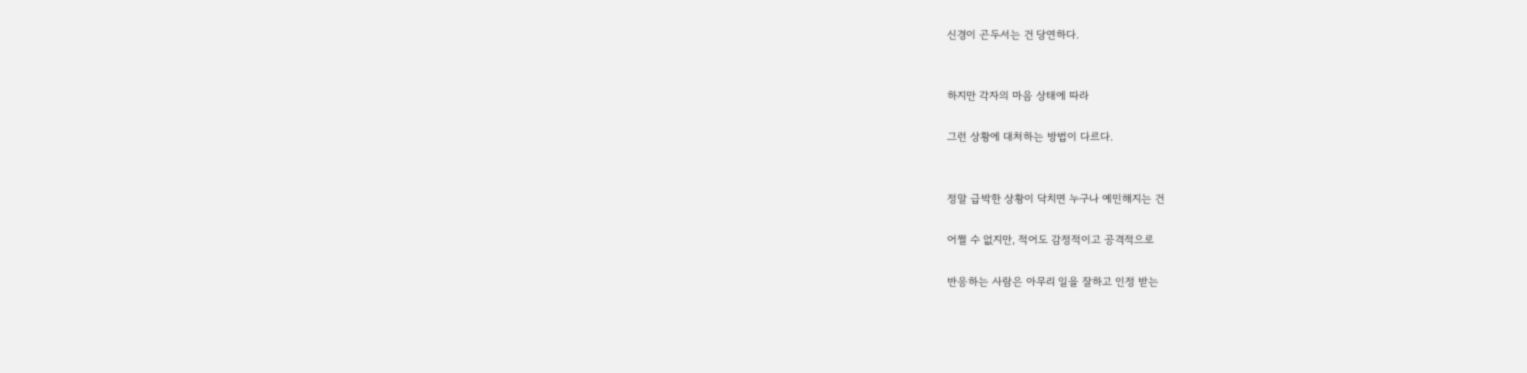신경이 곤두서는 건 당연하다.


하지만 각자의 마음 상태에 따라

그런 상황에 대처하는 방법이 다르다.


정말 급박한 상황이 닥치면 누구나 예민해지는 건

어쩔 수 없지만, 적어도 감정적이고 공격적으로

반응하는 사람은 아무리 일을 잘하고 인정 받는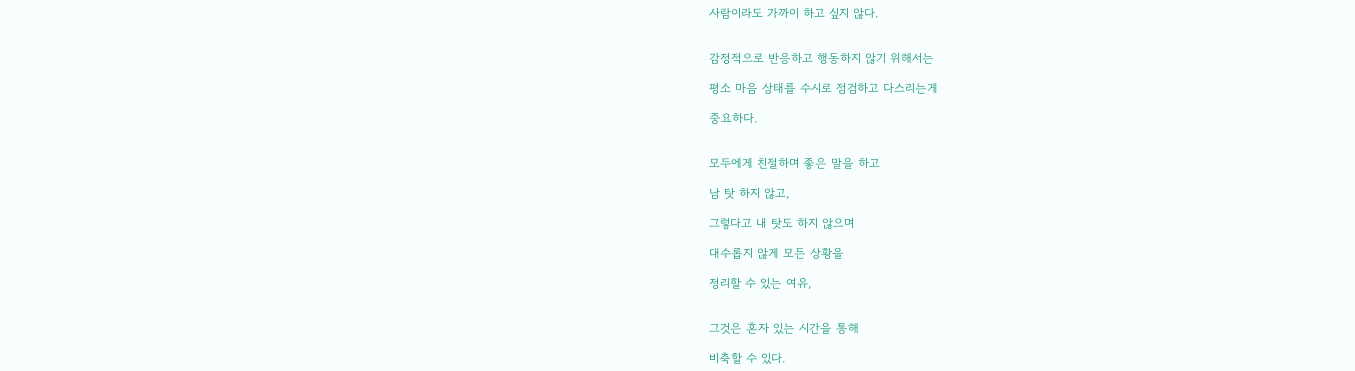사람이라도 가까이 하고 싶지 않다.


감정적으로 반응하고 행동하지 않기 위해서는

평소 마음 상태를 수시로 점검하고 다스리는게

중요하다.


모두에게 친절하며 좋은 말을 하고

남 탓 하지 않고,

그렇다고 내 탓도 하지 않으며

대수롭지 않게 모든 상황을

정리할 수 있는 여유,


그것은 혼자 있는 시간을 통해

비축할 수 있다.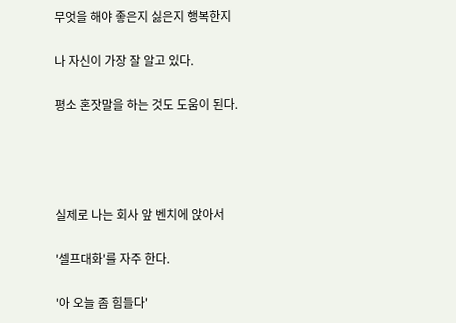무엇을 해야 좋은지 싫은지 행복한지

나 자신이 가장 잘 알고 있다.

평소 혼잣말을 하는 것도 도움이 된다.




실제로 나는 회사 앞 벤치에 앉아서

'셀프대화'를 자주 한다.

'아 오늘 좀 힘들다'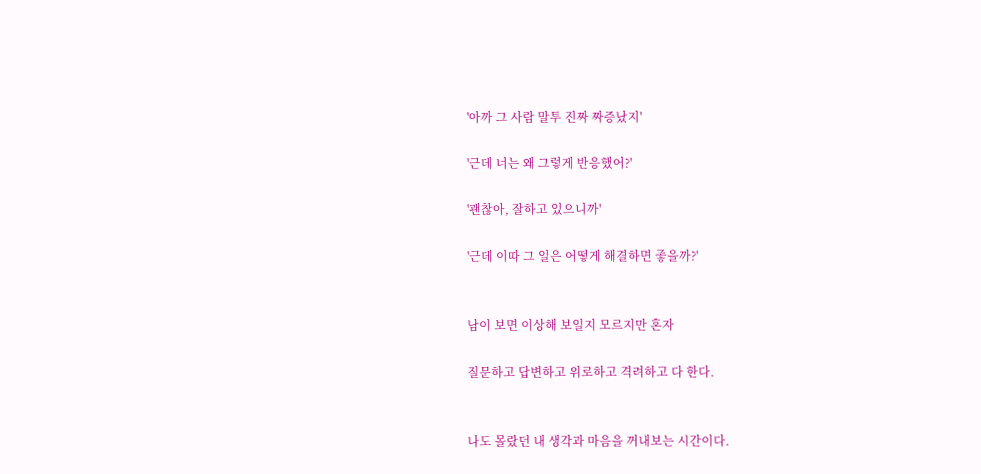'아까 그 사람 말투 진짜 짜증났지'

'근데 너는 왜 그렇게 반응했어?'

'괜찮아, 잘하고 있으니까'

'근데 이따 그 일은 어떻게 해결하면 좋을까?'


남이 보면 이상해 보일지 모르지만 혼자

질문하고 답변하고 위로하고 격려하고 다 한다.


나도 몰랐던 내 생각과 마음을 꺼내보는 시간이다.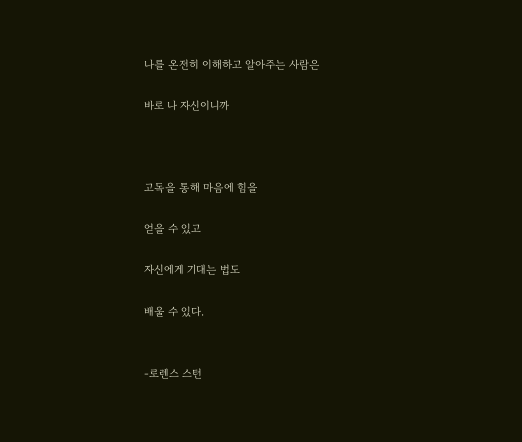나를 온전히 이해하고 알아주는 사람은

바로 나 자신이니까



고독을 통해 마음에 힘을

얻을 수 있고

자신에게 기대는 법도

배울 수 있다.


-로렌스 스턴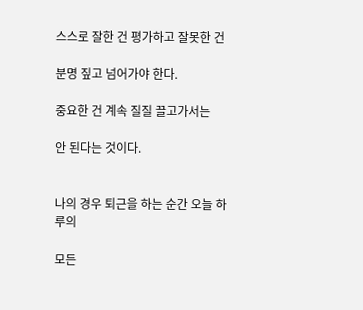스스로 잘한 건 평가하고 잘못한 건

분명 짚고 넘어가야 한다.

중요한 건 계속 질질 끌고가서는

안 된다는 것이다.


나의 경우 퇴근을 하는 순간 오늘 하루의

모든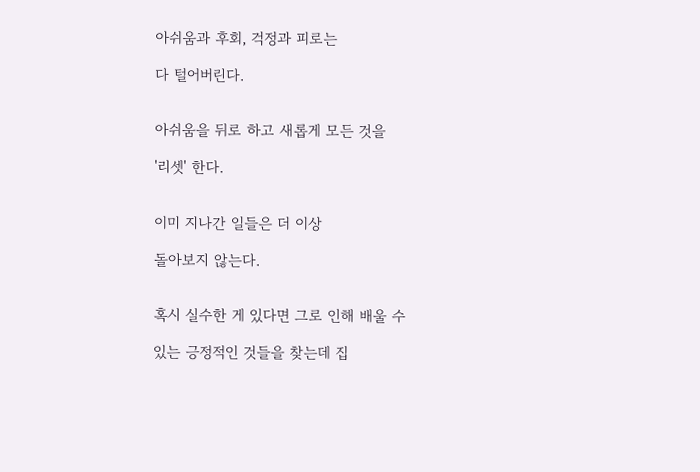아쉬움과 후회, 걱정과 피로는

다 털어버린다.


아쉬움을 뒤로 하고 새롭게 모든 것을

'리셋' 한다.


이미 지나간 일들은 더 이상

돌아보지 않는다.


혹시 실수한 게 있다면 그로 인해 배울 수

있는 긍정적인 것들을 찾는데 집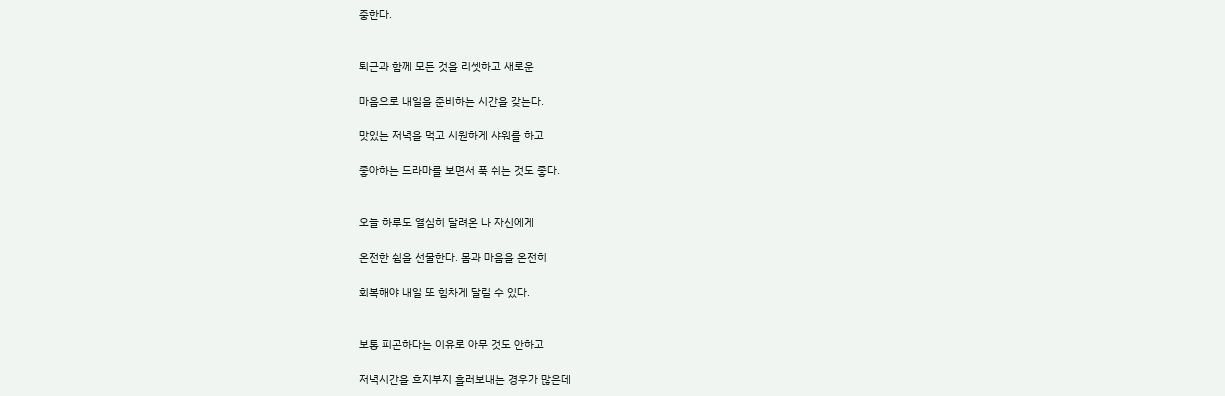중한다.


퇴근과 함께 모든 것을 리셋하고 새로운

마음으로 내일을 준비하는 시간을 갖는다.

맛있는 저녁을 먹고 시원하게 샤워를 하고

좋아하는 드라마를 보면서 푹 쉬는 것도 좋다.


오늘 하루도 열심히 달려온 나 자신에게

온전한 쉼을 선물한다. 몸과 마음을 온전히

회복해야 내일 또 힘차게 달릴 수 있다.


보통 피곤하다는 이유로 아무 것도 안하고

저녁시간을 흐지부지 흘러보내는 경우가 많은데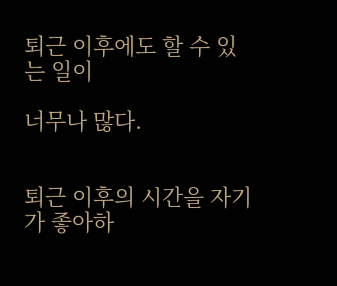퇴근 이후에도 할 수 있는 일이

너무나 많다.


퇴근 이후의 시간을 자기가 좋아하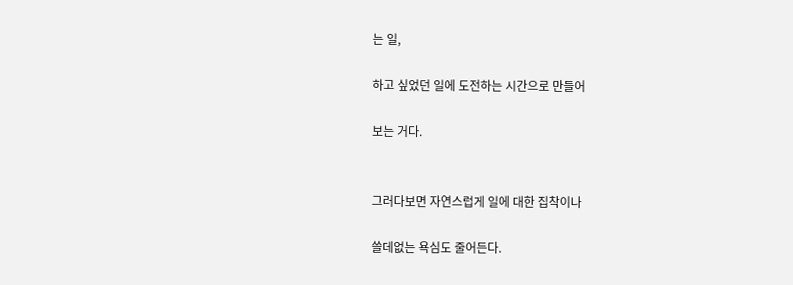는 일,

하고 싶었던 일에 도전하는 시간으로 만들어

보는 거다.


그러다보면 자연스럽게 일에 대한 집착이나

쓸데없는 욕심도 줄어든다.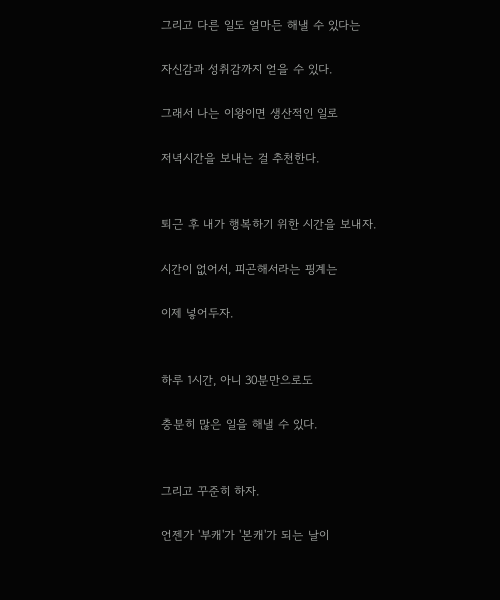그리고 다른 일도 얼마든 해낼 수 있다는

자신감과 성취감까지 얻을 수 있다.

그래서 나는 이왕이면 생산적인 일로

저녁시간을 보내는 걸 추천한다.


퇴근 후 내가 행복하기 위한 시간을 보내자.

시간이 없어서, 피곤해서라는 핑계는

이제 넣어두자.


하루 1시간, 아니 30분만으로도

충분히 많은 일을 해낼 수 있다.


그리고 꾸준히 하자.

언젠가 '부캐'가 '본캐'가 되는 날이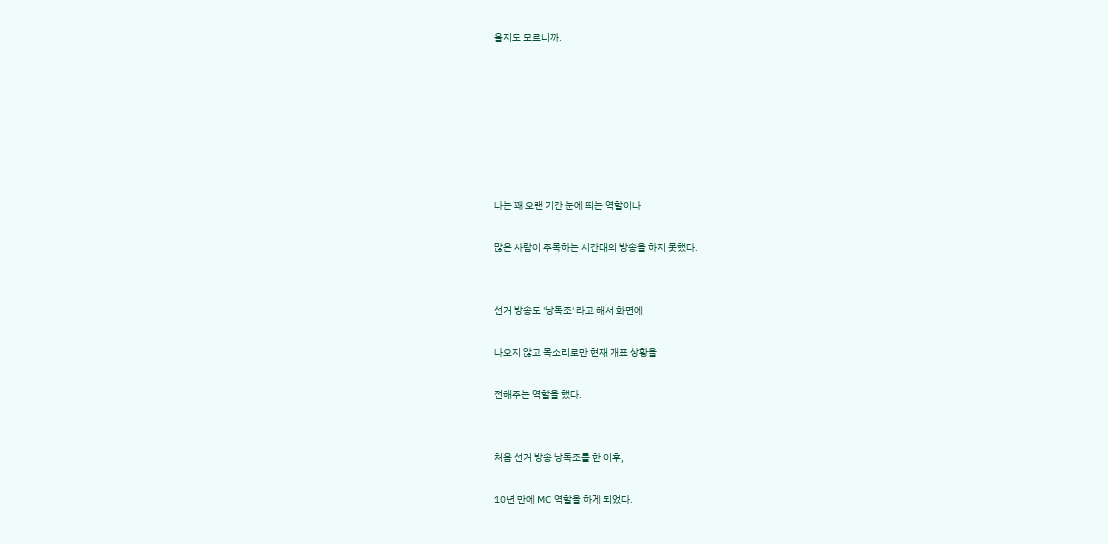올지도 모르니까.







나는 꽤 오랜 기간 눈에 띄는 역할이나

많은 사람이 주목하는 시간대의 방송을 하지 못했다.


선거 방송도 '낭독조' 라고 해서 화면에

나오지 않고 목소리로만 현재 개표 상황을

전해주는 역할을 했다.


처음 선거 방송 낭독조를 한 이후,

10년 만에 MC 역할을 하게 되었다.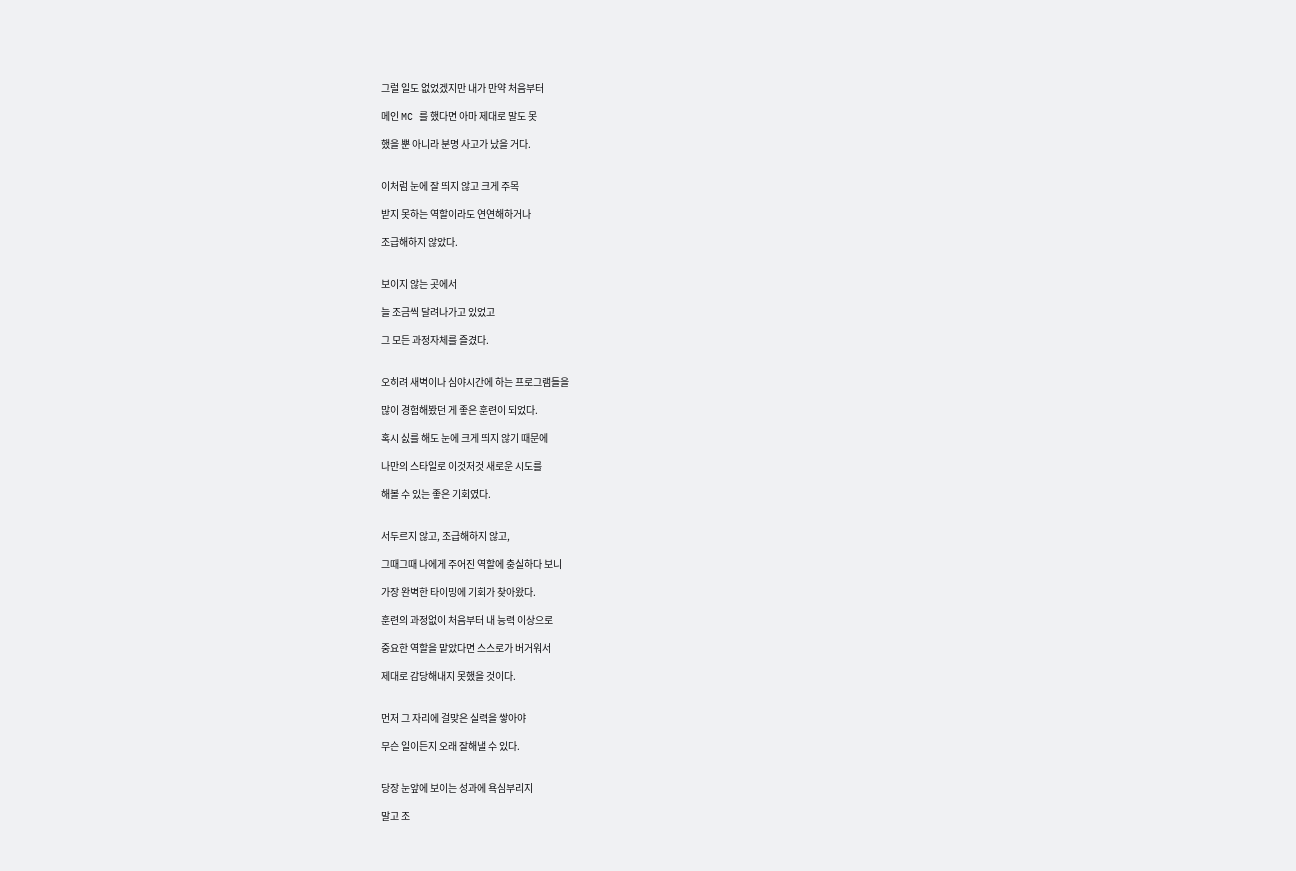그럴 일도 없었겠지만 내가 만약 처음부터

메인 MC 를 했다면 아마 제대로 말도 못

했을 뿐 아니라 분명 사고가 났을 거다.


이처럼 눈에 잘 띄지 않고 크게 주목

받지 못하는 역할이라도 연연해하거나

조급해하지 않았다.


보이지 않는 곳에서

늘 조금씩 달려나가고 있었고

그 모든 과정자체를 즐겼다.


오히려 새벽이나 심야시간에 하는 프로그램들을

많이 경험해봤던 게 좋은 훈련이 되었다.

혹시 싨를 해도 눈에 크게 띄지 않기 때문에

나만의 스타일로 이것저것 새로운 시도를

해볼 수 있는 좋은 기회였다.


서두르지 않고, 조급해하지 않고,

그때그때 나에게 주어진 역할에 충실하다 보니

가장 완벽한 타이밍에 기회가 찾아왔다.

훈련의 과정없이 처음부터 내 능력 이상으로

중요한 역할을 맡았다면 스스로가 버거워서

제대로 감당해내지 못했을 것이다.


먼저 그 자리에 걸맞은 실력을 쌓아야

무슨 일이든지 오래 잘해낼 수 있다.


당장 눈앞에 보이는 성과에 욕심부리지

말고 조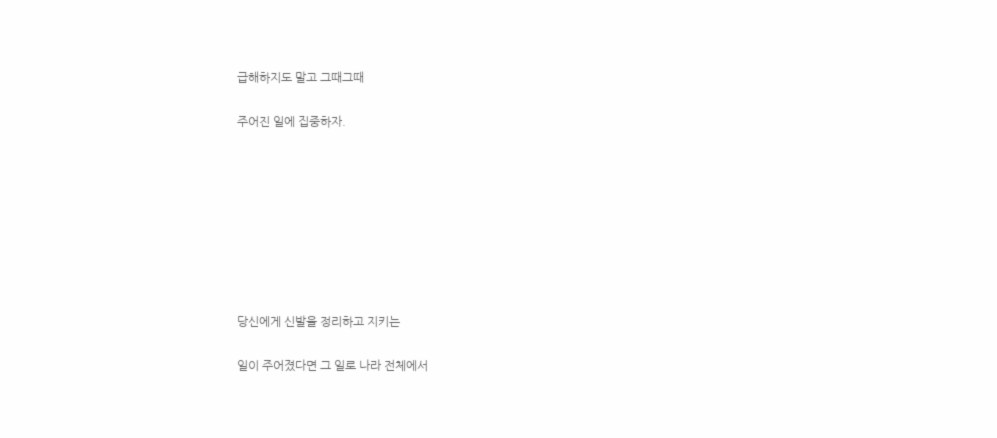급해하지도 말고 그때그때

주어진 일에 집중하자.








당신에게 신발을 정리하고 지키는

일이 주어졌다면 그 일로 나라 전체에서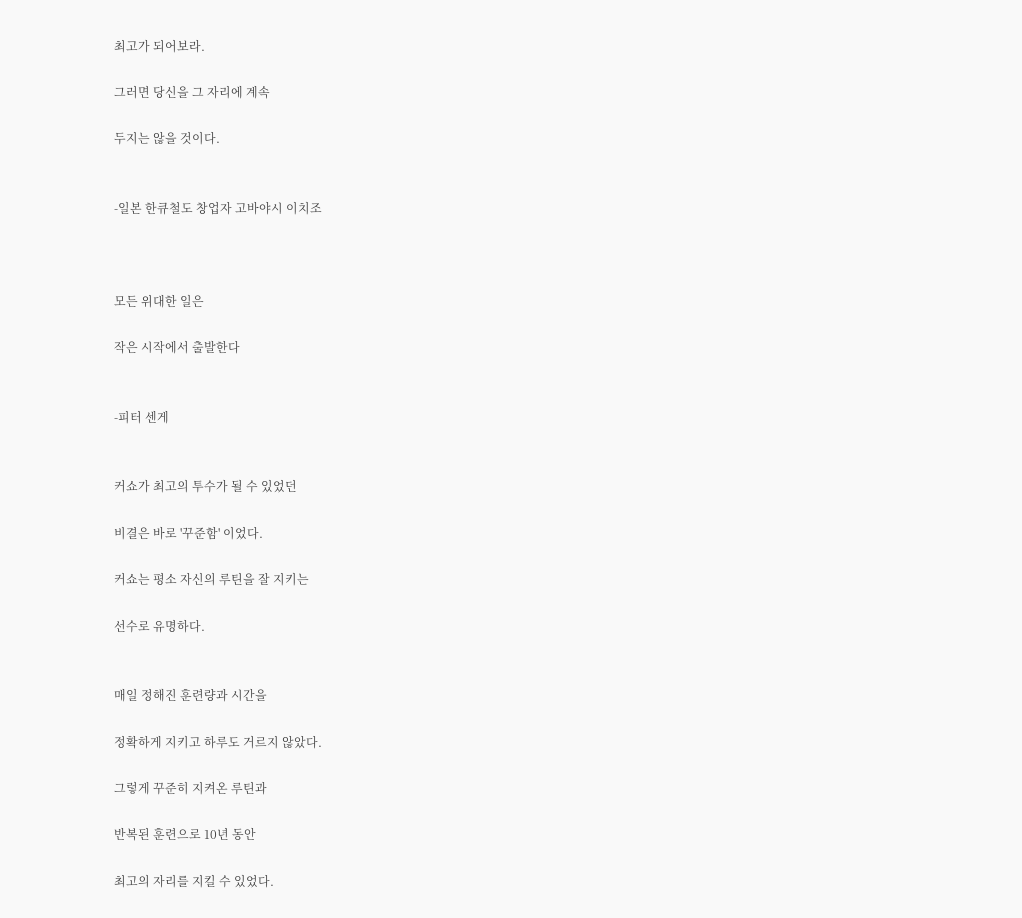최고가 되어보라.

그러면 당신을 그 자리에 계속

두지는 않을 것이다.


-일본 한큐철도 창업자 고바야시 이치조



모든 위대한 일은

작은 시작에서 출발한다


-피터 센게


커쇼가 최고의 투수가 될 수 있었던

비결은 바로 '꾸준함' 이었다.

커쇼는 평소 자신의 루틴을 잘 지키는

선수로 유명하다.


매일 정해진 훈련량과 시간을

정확하게 지키고 하루도 거르지 않았다.

그렇게 꾸준히 지켜온 루틴과

반복된 훈련으로 10년 동안

최고의 자리를 지킬 수 있었다.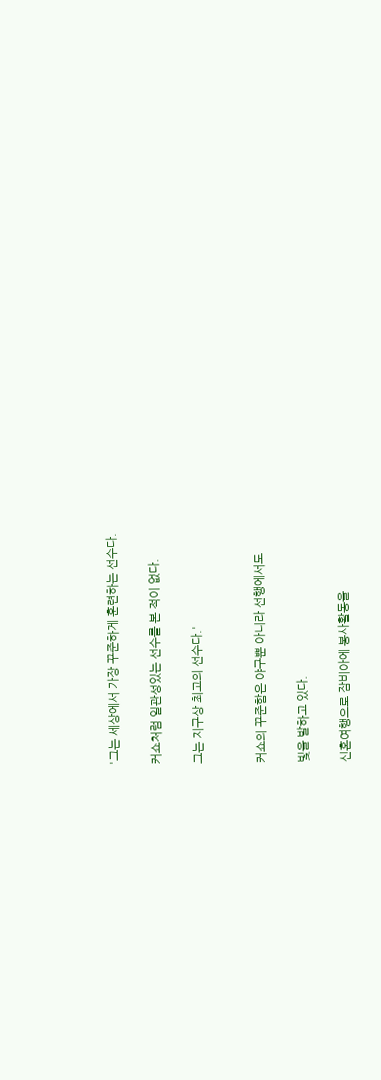'그는 세상에서 가장 꾸준하게 훈련하는 선수다.

커쇼처럼 일관성있는 선수를 본 적이 없다.

그는 지구상 최고의 선수다.'


커쇼의 꾸준함은 야구뿐 아니라 선행에서도

빛을 발하고 있다.

신혼여행으로 잠비아에 봉사활동을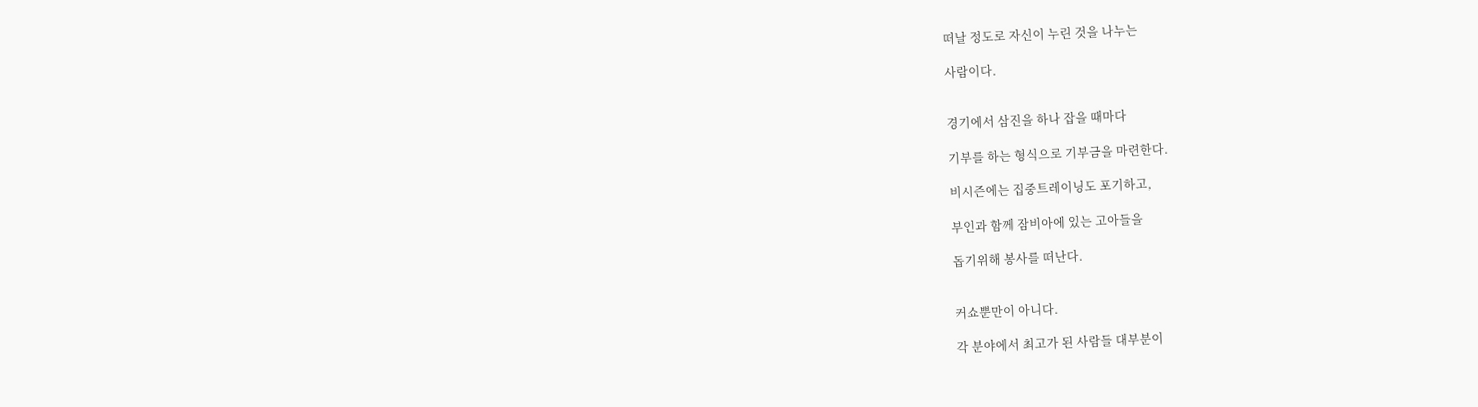떠날 정도로 자신이 누린 것을 나누는

사람이다.


경기에서 삼진을 하나 잡을 때마다

기부를 하는 형식으로 기부금을 마련한다.

비시즌에는 집중트레이닝도 포기하고,

부인과 함께 잠비아에 있는 고아들을

돕기위해 봉사를 떠난다.


커쇼뿐만이 아니다.

각 분야에서 최고가 된 사람들 대부분이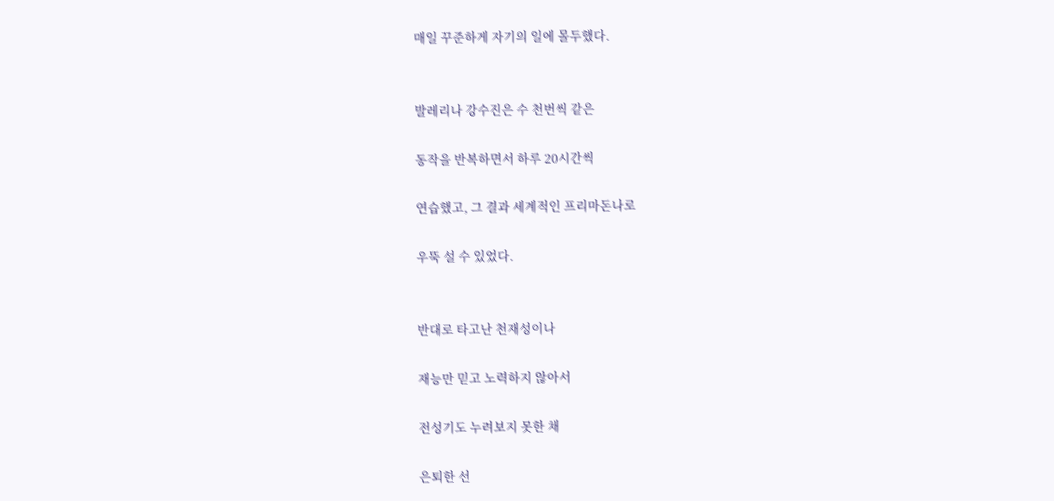매일 꾸준하게 자기의 일에 몰두했다.


발레리나 강수진은 수 천번씩 같은

동작을 반복하면서 하루 20시간씩

연습했고, 그 결과 세계적인 프리마돈나로

우뚝 설 수 있었다.


반대로 타고난 천재성이나

재능만 믿고 노력하지 않아서

전성기도 누려보지 못한 채

은퇴한 선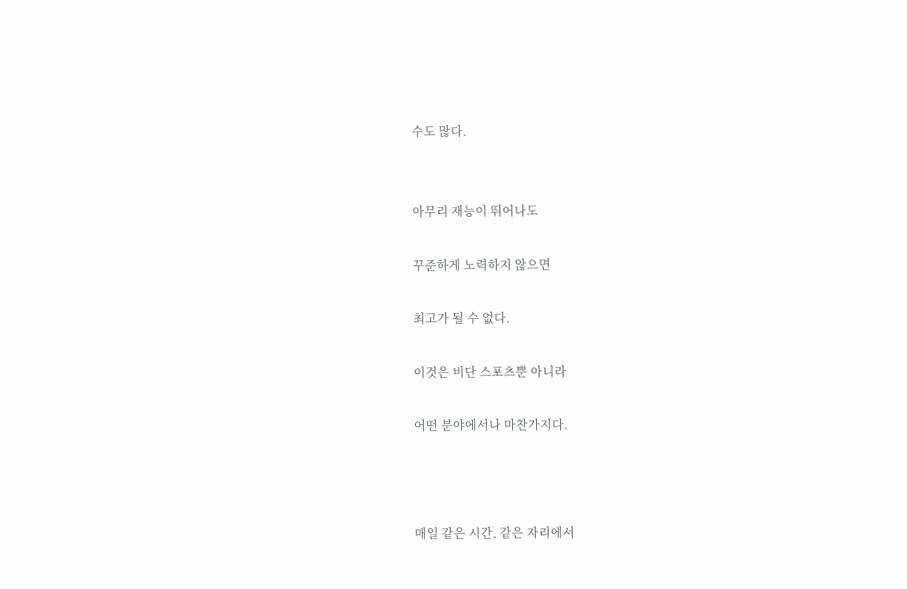수도 많다.


아무리 재능이 뛰어나도

꾸준하게 노력하지 않으면

최고가 될 수 없다.

이것은 비단 스포츠뿐 아니라

어떤 분야에서나 마찬가지다.



매일 같은 시간, 같은 자리에서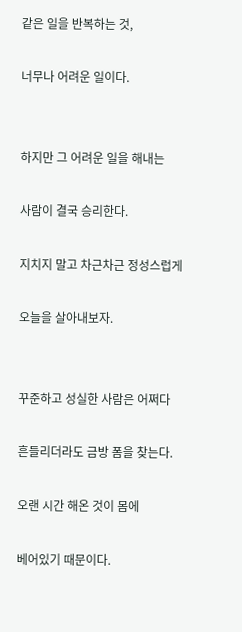같은 일을 반복하는 것,

너무나 어려운 일이다.


하지만 그 어려운 일을 해내는

사람이 결국 승리한다.

지치지 말고 차근차근 정성스럽게

오늘을 살아내보자.


꾸준하고 성실한 사람은 어쩌다

흔들리더라도 금방 폼을 찾는다.

오랜 시간 해온 것이 몸에

베어있기 때문이다.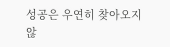성공은 우연히 찾아오지 않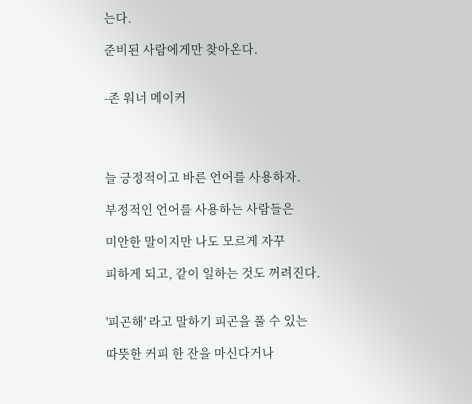는다.

준비된 사람에게만 찾아온다.


-존 워너 메이커




늘 긍정적이고 바른 언어를 사용하자.

부정적인 언어를 사용하는 사람들은

미안한 말이지만 나도 모르게 자꾸

피하게 되고, 같이 일하는 것도 꺼려진다.


'피곤해' 라고 말하기 피곤을 풀 수 있는

따뜻한 커피 한 잔을 마신다거나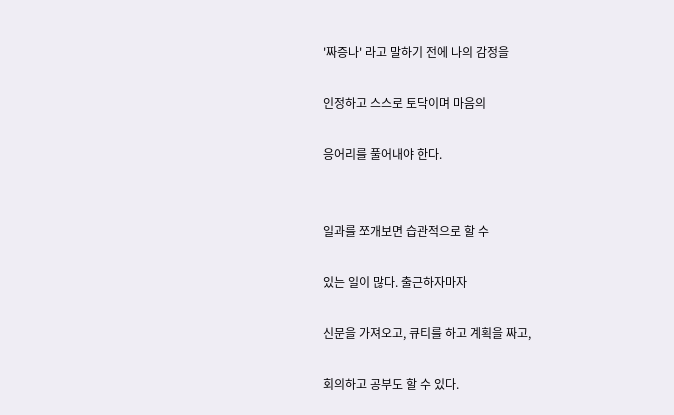'짜증나' 라고 말하기 전에 나의 감정을

인정하고 스스로 토닥이며 마음의

응어리를 풀어내야 한다.


일과를 쪼개보면 습관적으로 할 수

있는 일이 많다. 출근하자마자

신문을 가져오고, 큐티를 하고 계획을 짜고,

회의하고 공부도 할 수 있다.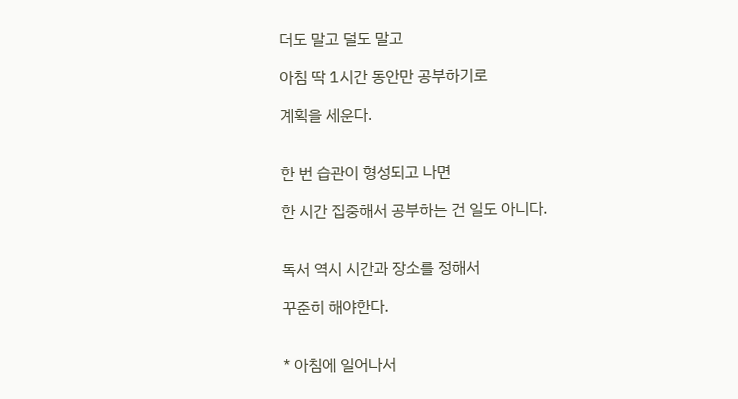더도 말고 덜도 말고

아침 딱 1시간 동안만 공부하기로

계획을 세운다.


한 번 습관이 형성되고 나면

한 시간 집중해서 공부하는 건 일도 아니다.


독서 역시 시간과 장소를 정해서

꾸준히 해야한다.


* 아침에 일어나서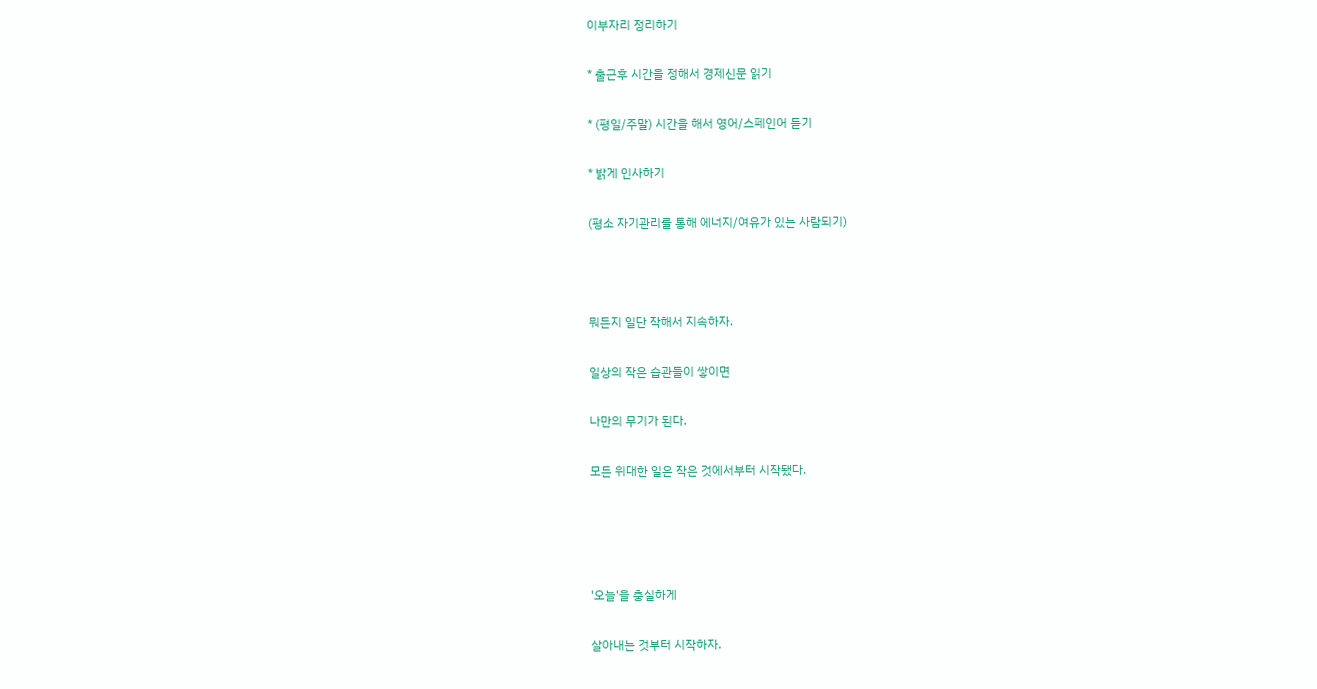이부자리 정리하기

* 출근후 시간을 정해서 경제신문 읽기

* (평일/주말) 시간을 해서 영어/스페인어 듣기

* 밝게 인사하기

(평소 자기관리를 통해 에너지/여유가 있는 사람되기)



뭐든지 일단 작해서 지속하자.

일상의 작은 습관들이 쌓이면

나만의 무기가 된다.

모든 위대한 일은 작은 것에서부터 시작됐다.




'오늘'을 충실하게

살아내는 것부터 시작하자.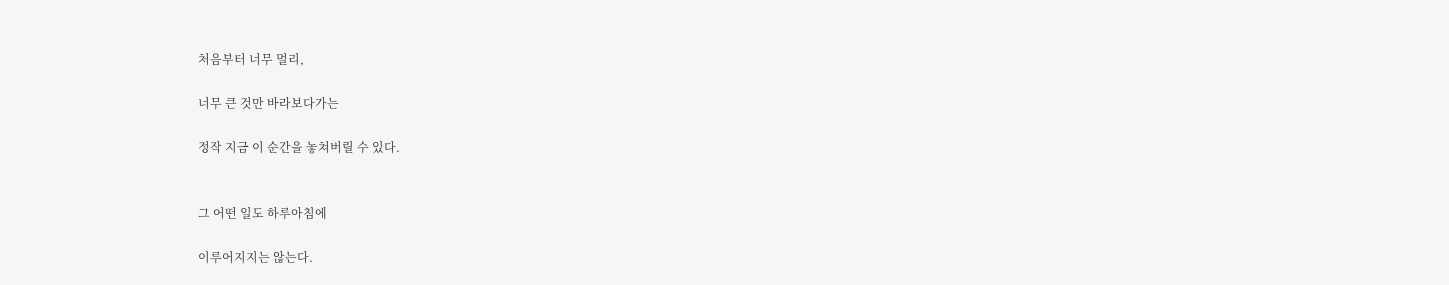처음부터 너무 멀리,

너무 큰 것만 바라보다가는

정작 지금 이 순간을 놓쳐버릴 수 있다.


그 어떤 일도 하루아침에

이루어지지는 않는다.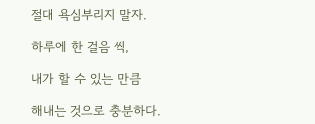절대 욕심부리지 말자.

하루에 한 걸음 씩,

내가 할 수 있는 만큼

해내는 것으로 충분하다.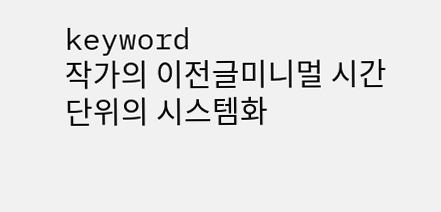keyword
작가의 이전글미니멀 시간단위의 시스템화